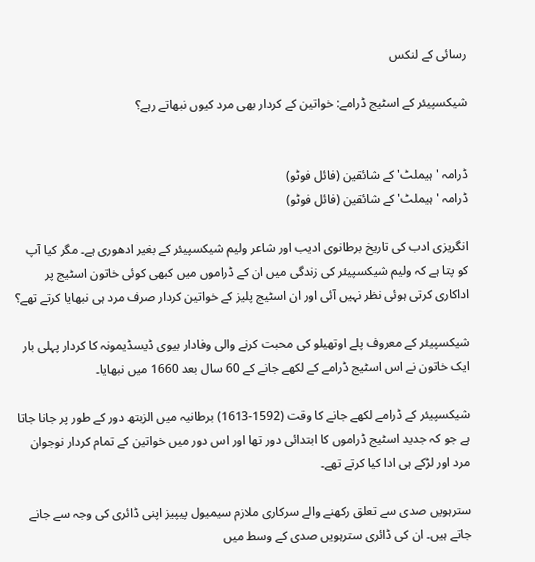رسائی کے لنکس

شیکسپیئر کے اسٹیج ڈرامے: خواتین کے کردار بھی مرد کیوں نبھاتے رہے؟


ڈرامہ 'ہیملٹ' کے شائقین (فائل فوٹو)
ڈرامہ 'ہیملٹ' کے شائقین (فائل فوٹو)

انگریزی ادب کی تاریخ برطانوی ادیب اور شاعر ولیم شیکسپیئر کے بغیر ادھوری ہے۔ مگر کیا آپ کو پتا ہے کہ ولیم شیکسپیئر کی زندگی میں ان کے ڈراموں میں کبھی کوئی خاتون اسٹیج پر اداکاری کرتی ہوئی نظر نہیں آئی اور ان اسٹیج پلیز کے خواتین کردار صرف مرد ہی نبھایا کرتے تھے؟

شیکسپیئر کے معروف پلے اوتھیلو کی محبت کرنے والی وفادار بیوی ڈیسڈیمونہ کا کردار پہلی بار ایک خاتون نے اس اسٹیج ڈرامے کے لکھے جانے کے 60 سال بعد 1660 میں نبھایا۔

شیکسپیئر کے ڈرامے لکھے جانے کا وقت (1592-1613) برطانیہ میں الزبتھ دور کے طور پر جانا جاتا ہے جو کہ جدید اسٹیج ڈراموں کا ابتدائی دور تھا اور اس دور میں خواتین کے تمام کردار نوجوان مرد اور لڑکے ہی ادا کیا کرتے تھے۔

سترہویں صدی سے تعلق رکھنے والے سرکاری ملازم سیمیول پیپیز اپنی ڈائری کی وجہ سے جانے جاتے ہیں۔ ان کی ڈائری سترہویں صدی کے وسط میں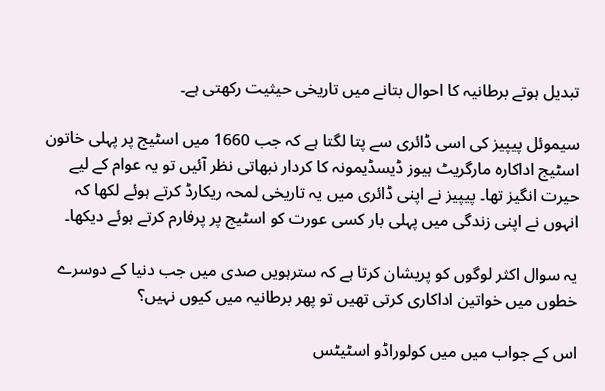تبدیل ہوتے برطانیہ کا احوال بتانے میں تاریخی حیثیت رکھتی ہے۔

سیموئل پیپیز کی اسی ڈائری سے پتا لگتا ہے کہ جب 1660 میں اسٹیج پر پہلی خاتون اسٹیج اداکارہ مارگریٹ ہیوز ڈیسڈیمونہ کا کردار نبھاتی نظر آئیں تو یہ عوام کے لیے حیرت انگیز تھا۔ پیپیز نے اپنی ڈائری میں یہ تاریخی لمحہ ریکارڈ کرتے ہوئے لکھا کہ انہوں نے اپنی زندگی میں پہلی بار کسی عورت کو اسٹیج پر پرفارم کرتے ہوئے دیکھا۔

یہ سوال اکثر لوگوں کو پریشان کرتا ہے کہ سترہویں صدی میں جب دنیا کے دوسرے خطوں میں خواتین اداکاری کرتی تھیں تو پھر برطانیہ میں کیوں نہیں؟

اس کے جواب میں میں کولوراڈو اسٹیٹس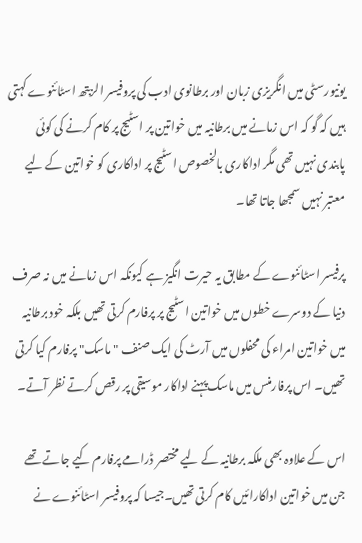یونیورسٹی میں انگریزی زبان اور برطانوی ادب کی پروفیسر الزبتھ اسٹائنوے کہتی ہیں کہ گو کہ اس زمانے میں برطانیہ میں خواتین پر اسٹیج پر کام کرنے کی کوئی پابندی نہیں تھی مگر اداکاری بالخصوص اسٹیج پر اداکاری کو خواتین کے لیے معتبر نہیں سمجھا جاتا تھا۔

پرفیسر اسٹائنوے کے مطابق یہ حیرت انگیز ہے کیونکہ اس زمانے میں نہ صرف دنیا کے دوسرے خطوں میں خواتین اسٹیج پر پرفارم کرتی تھیں بلکہ خود برطانیہ میں خواتین امراء کی محفلوں میں آرٹ کی ایک صنف "ماسک" پرفارم کیا کرتی تھیں۔ اس پرفارمنس میں ماسک پہنے اداکار موسیقی پر رقص کرتے نظر آتے۔

اس کے علاوہ بھی ملکہ برطانیہ کے لیے مختصر ڈرامے پرفارم کیے جاتے تھے جن میں خواتین اداکارائیں کام کرتی تھیں۔جیسا کہ پروفیسر اسٹائنوے نے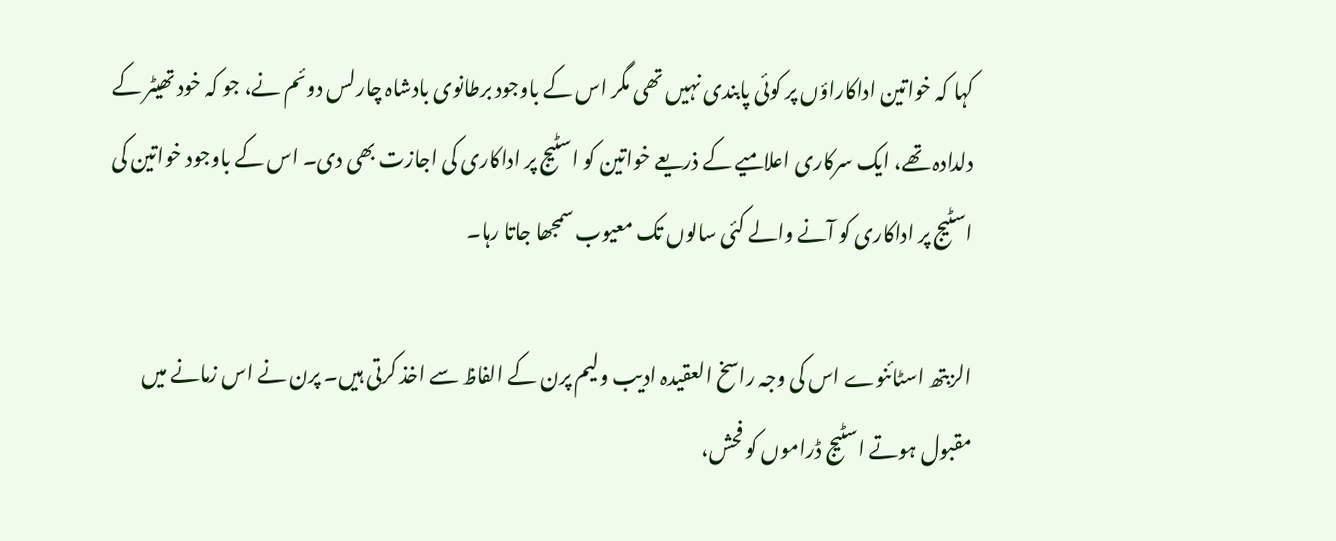کہا کہ خواتین اداکاراؤں پر کوئی پابندی نہیں تھی مگر اس کے باوجود برطانوی بادشاہ چارلس دوئم نے، جو کہ خود تھیٹر کے دلدادہ تھے، ایک سرکاری اعلامیے کے ذریعے خواتین کو اسٹیج پر اداکاری کی اجازت بھی دی۔ اس کے باوجود خواتین کی اسٹیج پر اداکاری کو آنے والے کئی سالوں تک معیوب سمجھا جاتا رہا۔

الزبتھ اسٹائنوے اس کی وجہ راسخ العقیدہ ادیب ولیم پرن کے الفاظ سے اخذ کرتی ہیں۔ پرن نے اس زمانے میں مقبول ہوتے اسٹیج ڈراموں کو فحش،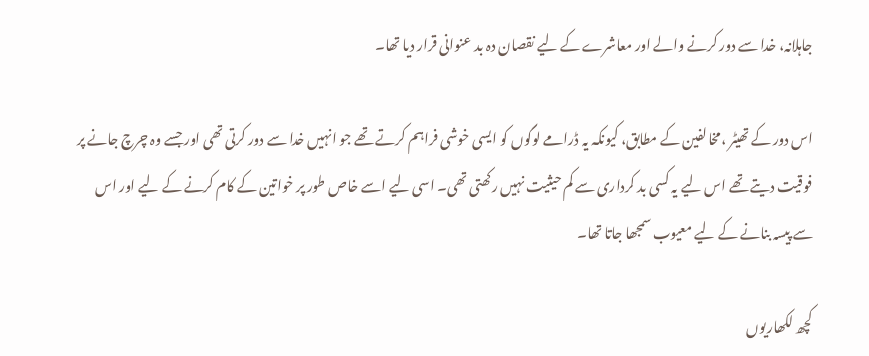جاہلانہ، خدا سے دور کرنے والے اور معاشرے کے لیے نقصان دہ بد عنوانی قرار دیا تھا۔

اس دور کے تھیٹر ،مخالفین کے مطابق، کیونکہ یہ ڈرامے لوگوں کو ایسی خوشی فراہم کرتے تھے جو انہیں خدا سے دور کرتی تھی اور جسے وہ چرچ جانے پر فوقیت دیتے تھے اس لیے یہ کسی بد کرداری سے کم حیثیت نہیں رکھتی تھی۔ اسی لیے اسے خاص طور پر خواتین کے کام کرنے کے لیے اور اس سے پیسہ بنانے کے لیے معیوب سمجھا جاتا تھا۔

کچھ لکھاریوں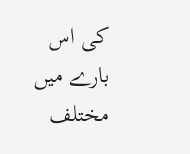کی اس بارے میں مختلف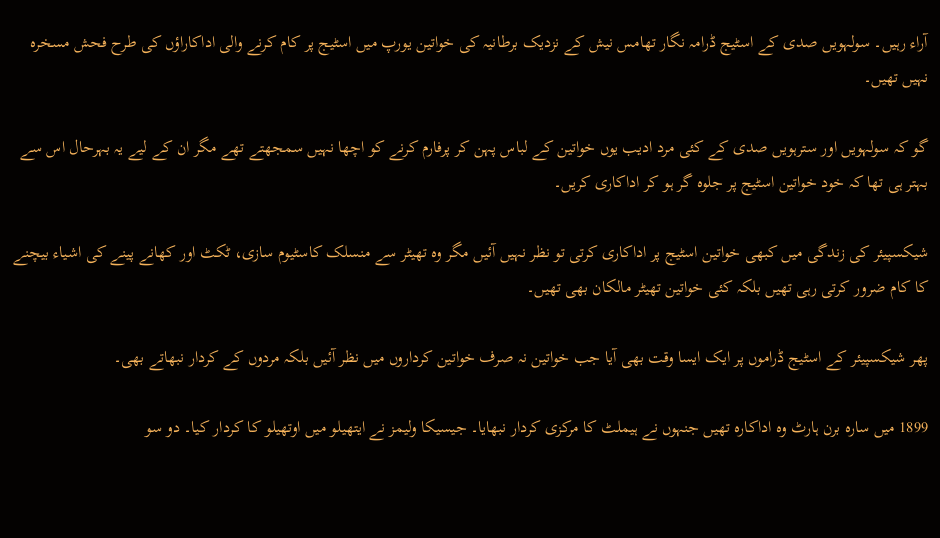آراء رہیں۔ سولہویں صدی کے اسٹیج ڈرامہ نگار تھامس نیش کے نزدیک برطانیہ کی خواتین یورپ میں اسٹیج پر کام کرنے والی اداکاراؤں کی طرح فحش مسخرہ نہیں تھیں۔

گو کہ سولہویں اور سترہویں صدی کے کئی مرد ادیب یوں خواتین کے لباس پہن کر پرفارم کرنے کو اچھا نہیں سمجھتے تھے مگر ان کے لیے یہ بہرحال اس سے بہتر ہی تھا کہ خود خواتین اسٹیج پر جلوہ گر ہو کر اداکاری کریں۔

شیکسپیئر کی زندگی میں کبھی خواتین اسٹیج پر اداکاری کرتی تو نظر نہیں آئیں مگر وہ تھیٹر سے منسلک کاسٹیوم سازی، ٹکٹ اور کھانے پینے کی اشیاء بیچنے کا کام ضرور کرتی رہی تھیں بلکہ کئی خواتین تھیٹر مالکان بھی تھیں۔

پھر شیکسپیئر کے اسٹیج ڈراموں پر ایک ایسا وقت بھی آیا جب خواتین نہ صرف خواتین کرداروں میں نظر آئیں بلکہ مردوں کے کردار نبھاتے بھی۔

1899 میں سارہ برن ہارٹ وہ اداکارہ تھیں جنہوں نے ہیملٹ کا مرکزی کردار نبھایا۔ جیسیکا ولیمز نے ایتھیلو میں اوتھیلو کا کردار کیا۔ دو سو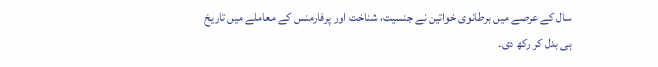سال کے عرصے میں برطانوی خواتین نے جنسیت، شناخت اور پرفارمنس کے معاملے میں تاریخ ہی بدل کر رکھ دی۔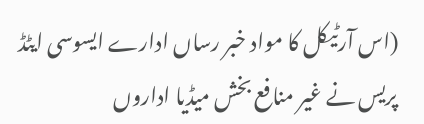(اس آرٹیکل کا مواد خبر رساں ادارے ایسوسی ایٹڈ پریس نے غیر منافع بخش میڈیا اداروں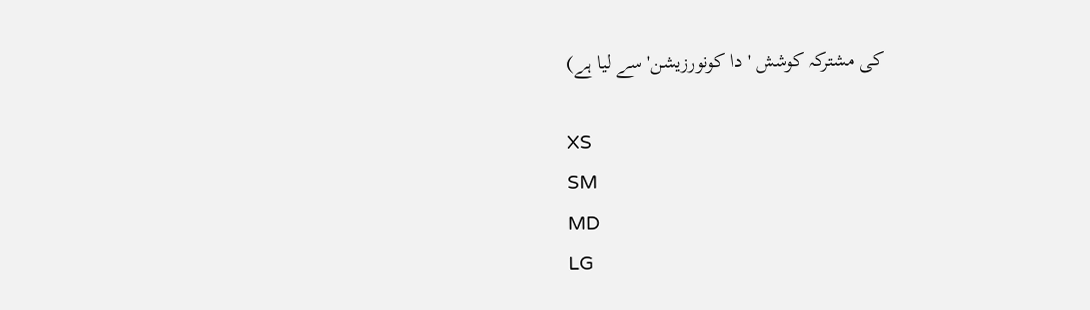کی مشترکہ کوشش 'دا کونورزیشن' سے لیا ہے)

XS
SM
MD
LG